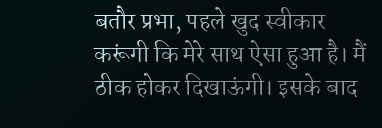बतौर प्रभा, पहले खुद स्वीकार करूंगी कि मेरे साथ ऐसा हुआ है। मैं ठीक होकर दिखाऊंगी। इसके बाद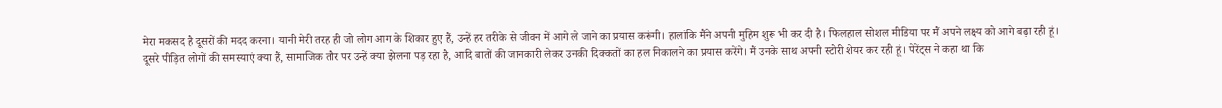मेरा मकसद है दूसरों की मदद करना। यानी मेरी तरह ही जो लोग आग के शिकार हुए हैं, उन्हें हर तरीके से जीवन में आगे ले जाने का प्रयास करूंगी। हालांकि मैंने अपनी मुहिम शुरू भी कर दी है। फिलहाल सोशल मीडिया पर मैं अपने लक्ष्य को आगे बढ़ा रही हूं।
दूसरे पीड़ित लोगों की समस्याएं क्या हैं, सामाजिक तौर पर उन्हें क्या झेलना पड़ रहा है, आदि बातों की जानकारी लेकर उनकी दिक्कतों का हल निकालने का प्रयास करेंगे। मैं उनके साथ अपनी स्टोरी शेयर कर रही हूं। पेरेंट्स ने कहा था कि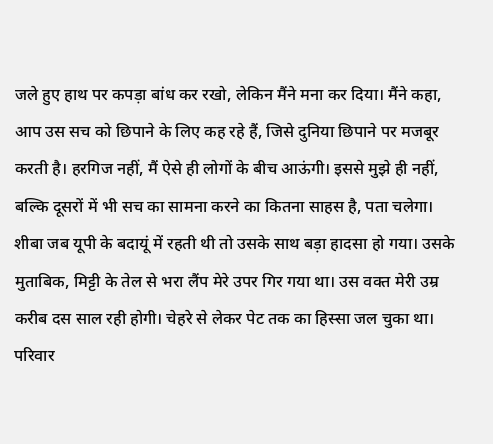जले हुए हाथ पर कपड़ा बांध कर रखो, लेकिन मैंने मना कर दिया। मैंने कहा, आप उस सच को छिपाने के लिए कह रहे हैं, जिसे दुनिया छिपाने पर मजबूर करती है। हरगिज नहीं, मैं ऐसे ही लोगों के बीच आऊंगी। इससे मुझे ही नहीं, बल्कि दूसरों में भी सच का सामना करने का कितना साहस है, पता चलेगा।
शीबा जब यूपी के बदायूं में रहती थी तो उसके साथ बड़ा हादसा हो गया। उसके मुताबिक, मिट्टी के तेल से भरा लैंप मेरे उपर गिर गया था। उस वक्त मेरी उम्र करीब दस साल रही होगी। चेहरे से लेकर पेट तक का हिस्सा जल चुका था। परिवार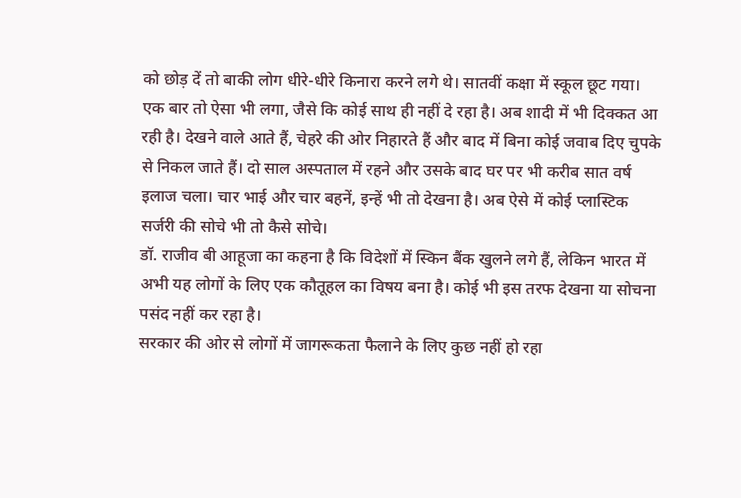को छोड़ दें तो बाकी लोग धीरे-धीरे किनारा करने लगे थे। सातवीं कक्षा में स्कूल छूट गया।
एक बार तो ऐसा भी लगा, जैसे कि कोई साथ ही नहीं दे रहा है। अब शादी में भी दिक्कत आ रही है। देखने वाले आते हैं, चेहरे की ओर निहारते हैं और बाद में बिना कोई जवाब दिए चुपके से निकल जाते हैं। दो साल अस्पताल में रहने और उसके बाद घर पर भी करीब सात वर्ष इलाज चला। चार भाई और चार बहनें, इन्हें भी तो देखना है। अब ऐसे में कोई प्लास्टिक सर्जरी की सोचे भी तो कैसे सोचे।
डॉ. राजीव बी आहूजा का कहना है कि विदेशों में स्किन बैंक खुलने लगे हैं, लेकिन भारत में अभी यह लोगों के लिए एक कौतूहल का विषय बना है। कोई भी इस तरफ देखना या सोचना पसंद नहीं कर रहा है।
सरकार की ओर से लोगों में जागरूकता फैलाने के लिए कुछ नहीं हो रहा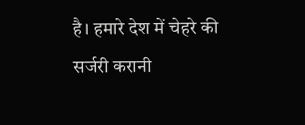है। हमारे देश में चेहरे की सर्जरी करानी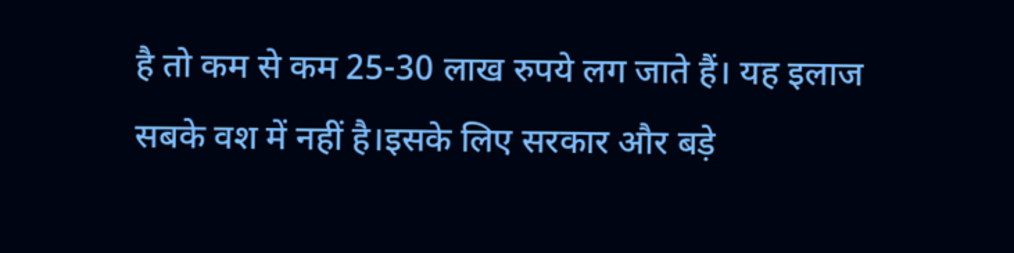है तो कम से कम 25-30 लाख रुपये लग जाते हैं। यह इलाज सबके वश में नहीं है।इसके लिए सरकार और बड़े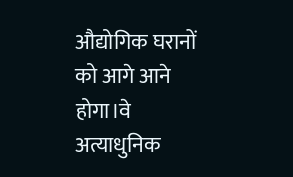औद्योगिक घरानों को आगे आने होगा।वे अत्याधुनिक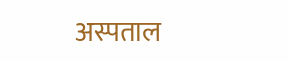अस्पताल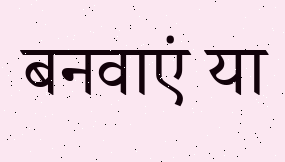बनवाएं या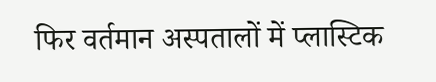फिर वर्तमान अस्पतालों में प्लास्टिक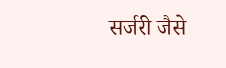सर्जरी जैसे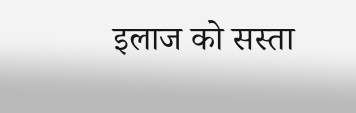इलाज को सस्ता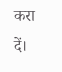करा दें।